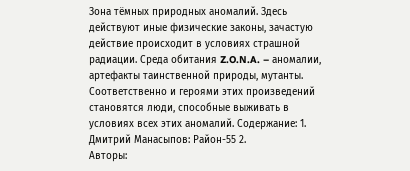Зона тёмных природных аномалий. Здесь действуют иные физические законы, зачастую действие происходит в условиях страшной радиации. Среда обитания Z.O.N.A. – аномалии, артефакты таинственной природы, мутанты. Соответственно и героями этих произведений становятся люди, способные выживать в условиях всех этих аномалий. Содержание: 1. Дмитрий Манасыпов: Район-55 2.
Авторы: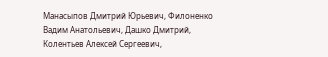Манасыпов Дмитрий Юрьевич, Филоненко Вадим Анатольевич, Дашко Дмитрий, Колентьев Алексей Сергеевич,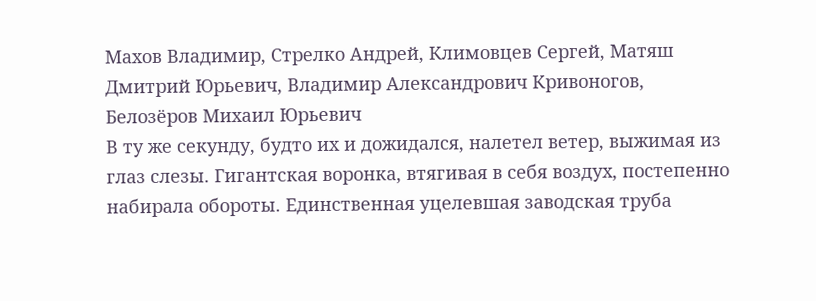Махов Владимир, Стрелко Андрей, Климовцев Сергей, Матяш Дмитрий Юрьевич, Владимир Александрович Кривоногов, Белозёров Михаил Юрьевич
В ту же секунду, будто их и дожидался, налетел ветер, выжимая из глаз слезы. Гигантская воронка, втягивая в себя воздух, постепенно набирала обороты. Единственная уцелевшая заводская труба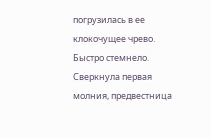погрузилась в ее клокочущее чрево. Быстро стемнело. Сверкнула первая молния, предвестница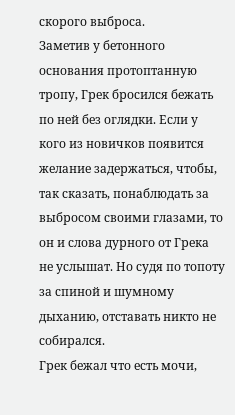скорого выброса.
Заметив у бетонного основания протоптанную тропу, Грек бросился бежать по ней без оглядки. Если у кого из новичков появится желание задержаться, чтобы, так сказать, понаблюдать за выбросом своими глазами, то он и слова дурного от Грека не услышат. Но судя по топоту за спиной и шумному дыханию, отставать никто не собирался.
Грек бежал что есть мочи,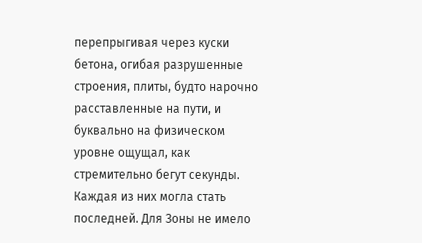перепрыгивая через куски бетона, огибая разрушенные строения, плиты, будто нарочно расставленные на пути, и буквально на физическом уровне ощущал, как стремительно бегут секунды. Каждая из них могла стать последней. Для Зоны не имело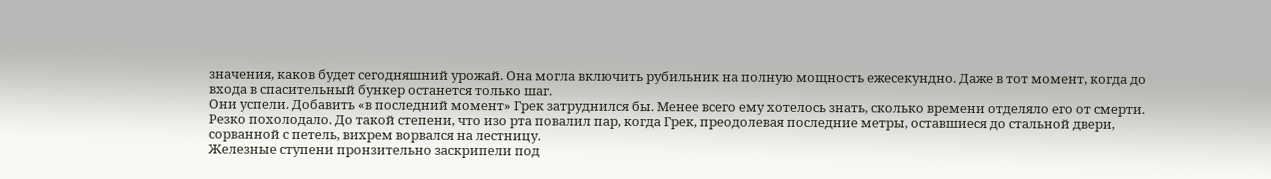значения, каков будет сегодняшний урожай. Она могла включить рубильник на полную мощность ежесекундно. Даже в тот момент, когда до входа в спасительный бункер останется только шаг.
Они успели. Добавить «в последний момент» Грек затруднился бы. Менее всего ему хотелось знать, сколько времени отделяло его от смерти. Резко похолодало. До такой степени, что изо рта повалил пар, когда Грек, преодолевая последние метры, оставшиеся до стальной двери, сорванной с петель, вихрем ворвался на лестницу.
Железные ступени пронзительно заскрипели под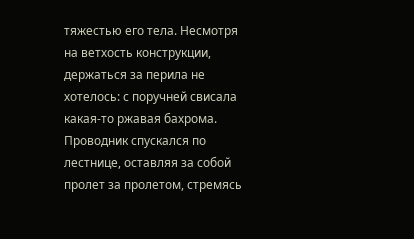тяжестью его тела. Несмотря на ветхость конструкции, держаться за перила не хотелось: с поручней свисала какая-то ржавая бахрома.
Проводник спускался по лестнице, оставляя за собой пролет за пролетом, стремясь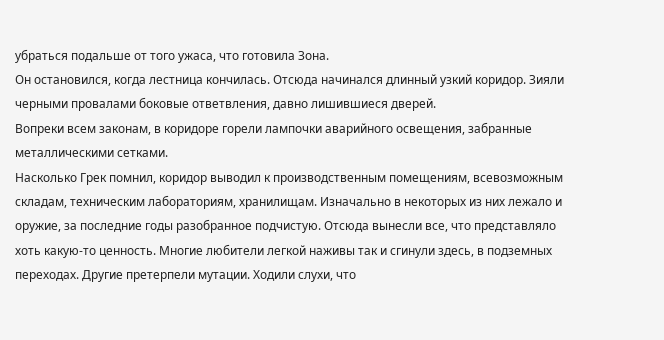убраться подальше от того ужаса, что готовила Зона.
Он остановился, когда лестница кончилась. Отсюда начинался длинный узкий коридор. Зияли черными провалами боковые ответвления, давно лишившиеся дверей.
Вопреки всем законам, в коридоре горели лампочки аварийного освещения, забранные металлическими сетками.
Насколько Грек помнил, коридор выводил к производственным помещениям, всевозможным складам, техническим лабораториям, хранилищам. Изначально в некоторых из них лежало и оружие, за последние годы разобранное подчистую. Отсюда вынесли все, что представляло хоть какую-то ценность. Многие любители легкой наживы так и сгинули здесь, в подземных переходах. Другие претерпели мутации. Ходили слухи, что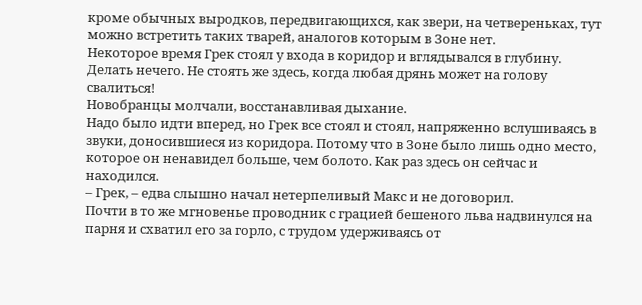кроме обычных выродков, передвигающихся, как звери, на четвереньках, тут можно встретить таких тварей, аналогов которым в Зоне нет.
Некоторое время Грек стоял у входа в коридор и вглядывался в глубину. Делать нечего. Не стоять же здесь, когда любая дрянь может на голову свалиться!
Новобранцы молчали, восстанавливая дыхание.
Надо было идти вперед, но Грек все стоял и стоял, напряженно вслушиваясь в звуки, доносившиеся из коридора. Потому что в Зоне было лишь одно место, которое он ненавидел больше, чем болото. Как раз здесь он сейчас и находился.
– Грек, – едва слышно начал нетерпеливый Макс и не договорил.
Почти в то же мгновенье проводник с грацией бешеного льва надвинулся на парня и схватил его за горло, с трудом удерживаясь от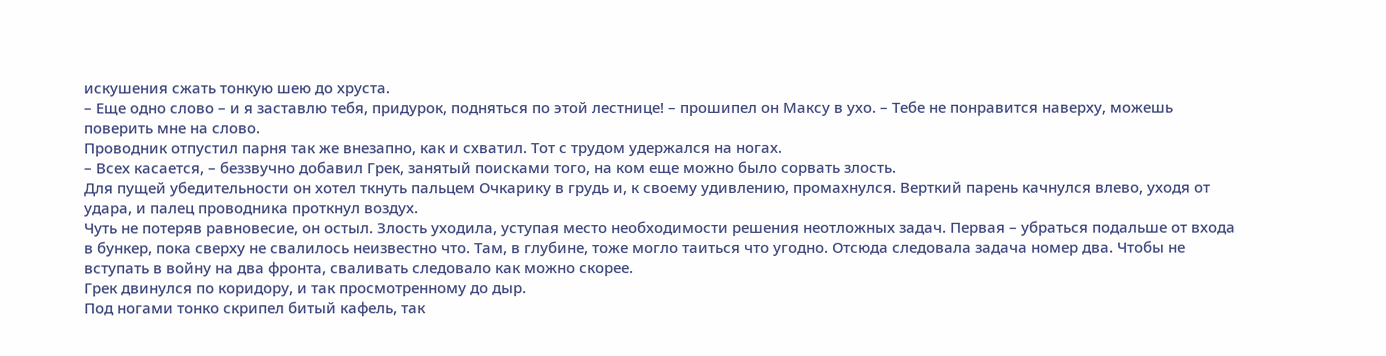искушения сжать тонкую шею до хруста.
– Еще одно слово – и я заставлю тебя, придурок, подняться по этой лестнице! – прошипел он Максу в ухо. – Тебе не понравится наверху, можешь поверить мне на слово.
Проводник отпустил парня так же внезапно, как и схватил. Тот с трудом удержался на ногах.
– Всех касается, – беззвучно добавил Грек, занятый поисками того, на ком еще можно было сорвать злость.
Для пущей убедительности он хотел ткнуть пальцем Очкарику в грудь и, к своему удивлению, промахнулся. Верткий парень качнулся влево, уходя от удара, и палец проводника проткнул воздух.
Чуть не потеряв равновесие, он остыл. Злость уходила, уступая место необходимости решения неотложных задач. Первая – убраться подальше от входа в бункер, пока сверху не свалилось неизвестно что. Там, в глубине, тоже могло таиться что угодно. Отсюда следовала задача номер два. Чтобы не вступать в войну на два фронта, сваливать следовало как можно скорее.
Грек двинулся по коридору, и так просмотренному до дыр.
Под ногами тонко скрипел битый кафель, так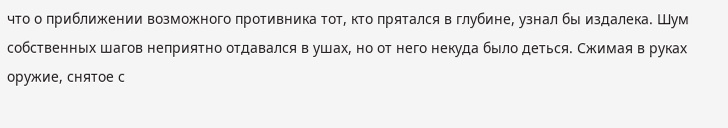что о приближении возможного противника тот, кто прятался в глубине, узнал бы издалека. Шум собственных шагов неприятно отдавался в ушах, но от него некуда было деться. Сжимая в руках оружие, снятое с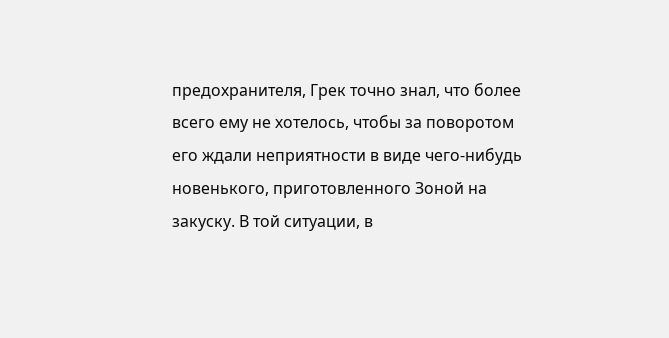предохранителя, Грек точно знал, что более всего ему не хотелось, чтобы за поворотом его ждали неприятности в виде чего-нибудь новенького, приготовленного Зоной на закуску. В той ситуации, в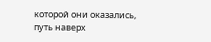которой они оказались, путь наверх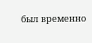был временно